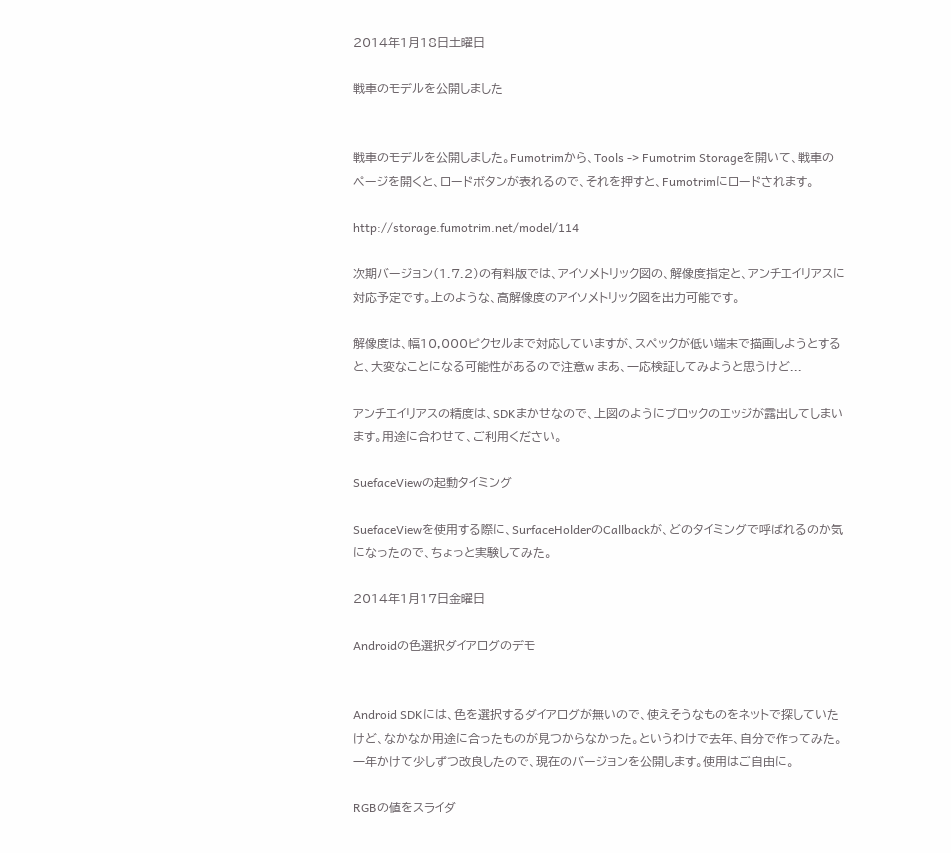2014年1月18日土曜日

戦車のモデルを公開しました


戦車のモデルを公開しました。Fumotrimから、Tools -> Fumotrim Storageを開いて、戦車のページを開くと、ロードボタンが表れるので、それを押すと、Fumotrimにロードされます。

http://storage.fumotrim.net/model/114

次期バージョン(1.7.2)の有料版では、アイソメトリック図の、解像度指定と、アンチエイリアスに対応予定です。上のような、高解像度のアイソメトリック図を出力可能です。

解像度は、幅10,000ピクセルまで対応していますが、スペックが低い端末で描画しようとすると、大変なことになる可能性があるので注意w まあ、一応検証してみようと思うけど...

アンチエイリアスの精度は、SDKまかせなので、上図のようにブロックのエッジが露出してしまいます。用途に合わせて、ご利用ください。

SuefaceViewの起動タイミング

SuefaceViewを使用する際に、SurfaceHolderのCallbackが、どのタイミングで呼ばれるのか気になったので、ちょっと実験してみた。

2014年1月17日金曜日

Androidの色選択ダイアログのデモ


Android SDKには、色を選択するダイアログが無いので、使えそうなものをネットで探していたけど、なかなか用途に合ったものが見つからなかった。というわけで去年、自分で作ってみた。一年かけて少しずつ改良したので、現在のバージョンを公開します。使用はご自由に。

RGBの値をスライダ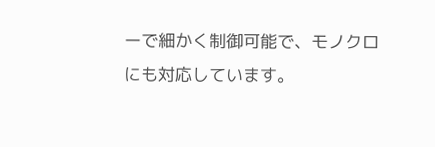ーで細かく制御可能で、モノクロにも対応しています。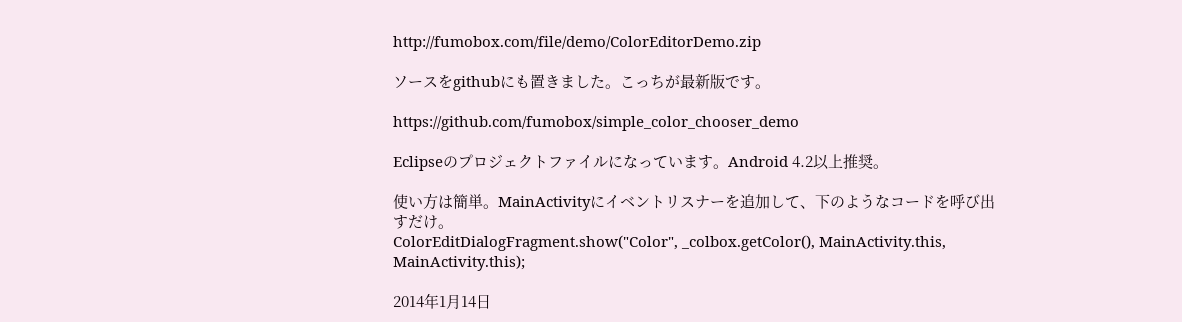http://fumobox.com/file/demo/ColorEditorDemo.zip

ソースをgithubにも置きました。こっちが最新版です。

https://github.com/fumobox/simple_color_chooser_demo

Eclipseのプロジェクトファイルになっています。Android 4.2以上推奨。

使い方は簡単。MainActivityにイベントリスナーを追加して、下のようなコードを呼び出すだけ。
ColorEditDialogFragment.show("Color", _colbox.getColor(), MainActivity.this, MainActivity.this);

2014年1月14日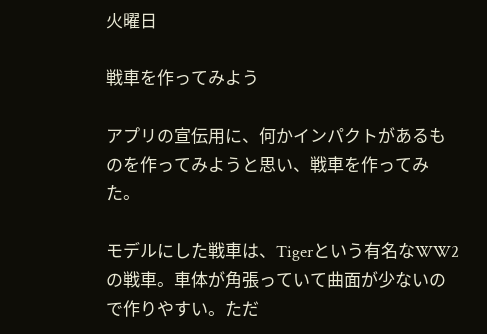火曜日

戦車を作ってみよう

アプリの宣伝用に、何かインパクトがあるものを作ってみようと思い、戦車を作ってみた。

モデルにした戦車は、Tigerという有名なWW2の戦車。車体が角張っていて曲面が少ないので作りやすい。ただ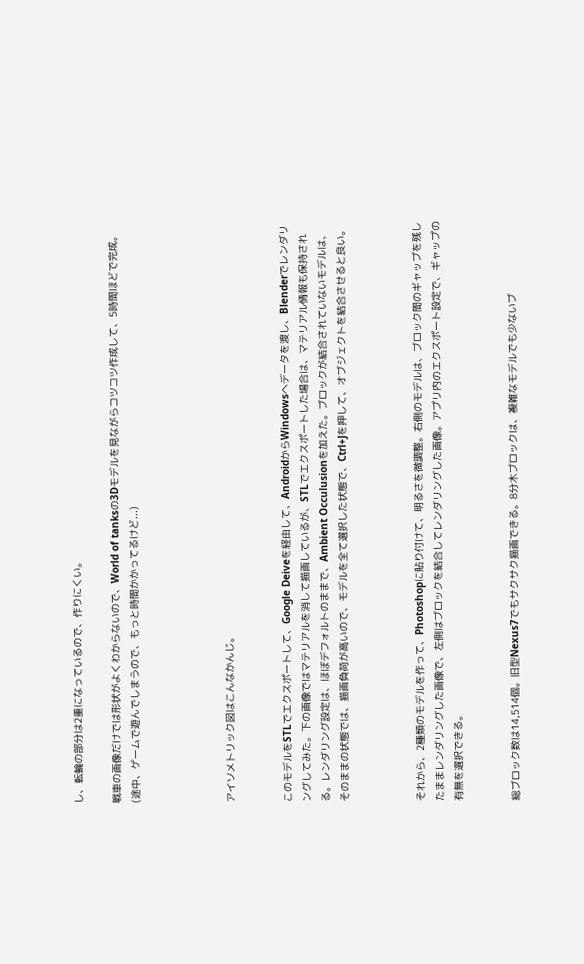し、転輪の部分は2重になっているので、作りにくい。

戦車の画像だけでは形状がよくわからないので、World of tanksの3Dモデルを見ながらコツコツ作成して、5時間ほどで完成。(途中、ゲームで遊んでしまうので、もっと時間かかってるけど...)




アイソメトリック図はこんなかんじ。


このモデルをSTLでエクスポートして、Google Deiveを経由して、AndroidからWindowsへデータを渡し、Blenderでレンダリングしてみた。下の画像ではマテリアルを消して描画しているが、STLでエクスポートした場合は、マテリアル情報も保持される。レンダリング設定は、ほぼデフォルトのままで、Ambient Occulusionを加えた。ブロックが結合されていないモデルは、そのままの状態では、描画負荷が高いので、モデルを全て選択した状態で、Ctrl+Jを押して、オブジェクトを結合させると良い。



それから、2種類のモデルを作って、Photoshopに貼り付けて、明るさを微調整。右側のモデルは、ブロック間のギャップを残したままレンダリングした画像で、左側はブロックを結合してレンダリングした画像。アプリ内のエクスポート設定で、ギャップの有無を選択できる。


総ブロック数は14,514個。旧型Nexus7でもサクサク描画できる。8分木ブロックは、複雑なモデルでも少ないブ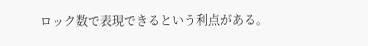ロック数で表現できるという利点がある。